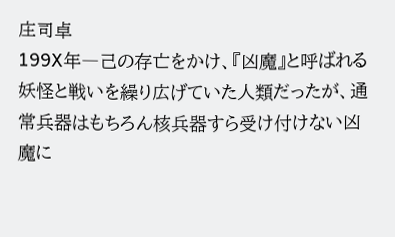庄司卓
199X年―己の存亡をかけ、『凶魔』と呼ばれる妖怪と戦いを繰り広げていた人類だったが、通常兵器はもちろん核兵器すら受け付けない凶魔に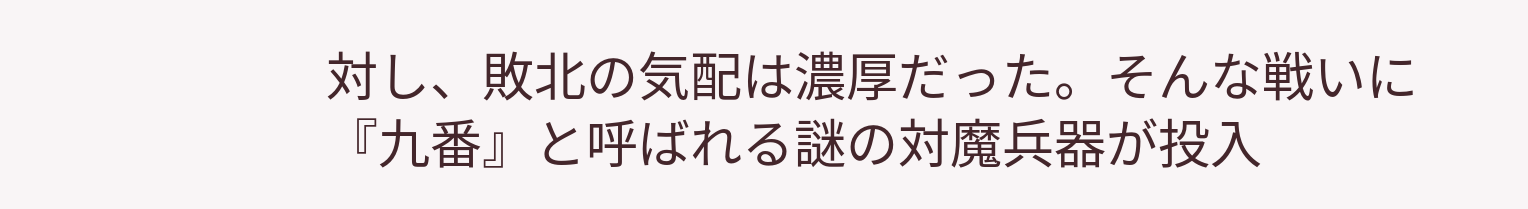対し、敗北の気配は濃厚だった。そんな戦いに『九番』と呼ばれる謎の対魔兵器が投入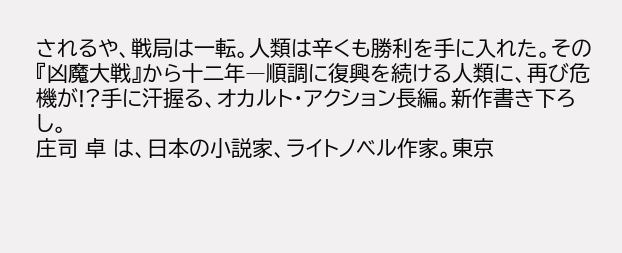されるや、戦局は一転。人類は辛くも勝利を手に入れた。その『凶魔大戦』から十二年―順調に復興を続ける人類に、再び危機が!?手に汗握る、オカルト・アクション長編。新作書き下ろし。
庄司 卓 は、日本の小説家、ライトノベル作家。東京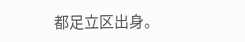都足立区出身。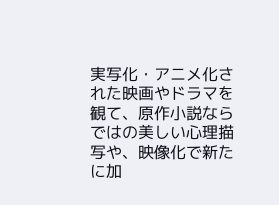実写化・アニメ化された映画やドラマを観て、原作小説ならではの美しい心理描写や、映像化で新たに加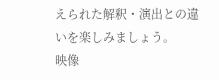えられた解釈・演出との違いを楽しみましょう。
映像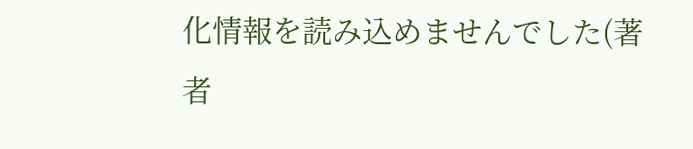化情報を読み込めませんでした(著者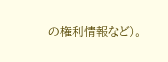の権利情報など)。